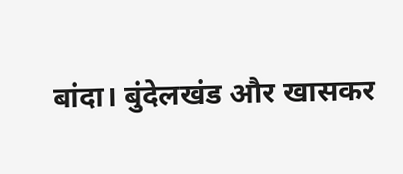बांदा। बुंदेलखंड और खासकर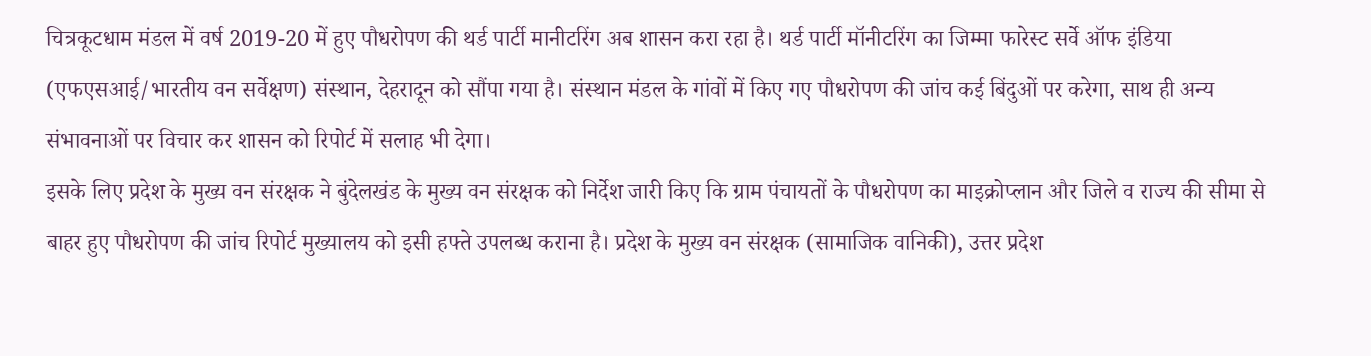चित्रकूटधाम मंडल में वर्ष 2019-20 में हुए पौधरोपण की थर्ड पार्टी मानीटरिंग अब शासन करा रहा है। थर्ड पार्टी मॉनीटरिंग का जिम्मा फारेस्ट सर्वे ऑफ इंडिया (एफएसआई/भारतीय वन सर्वेक्षण) संस्थान, देहरादून को सौंपा गया है। संस्थान मंडल के गांवों में किए गए पौधरोपण की जांच कई बिंदुओं पर करेगा, साथ ही अन्य संभावनाओं पर विचार कर शासन को रिपोर्ट में सलाह भी देगा।
इसके लिए प्रदेश के मुख्य वन संरक्षक ने बुंदेलखंड के मुख्य वन संरक्षक को निर्देश जारी किए कि ग्राम पंचायतों के पौधरोपण का माइक्रोप्लान और जिले व राज्य की सीमा से बाहर हुए पौधरोपण की जांच रिपोर्ट मुख्यालय को इसी हफ्ते उपलब्ध कराना है। प्रदेश के मुख्य वन संरक्षक (सामाजिक वानिकी), उत्तर प्रदेश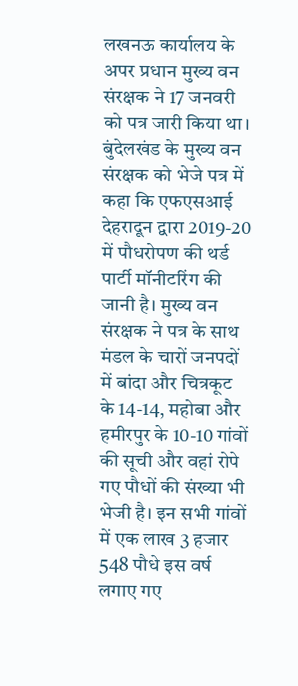लखनऊ कार्यालय के अपर प्रधान मुख्य वन संरक्षक ने 17 जनवरी को पत्र जारी किया था। बुंदेलखंड के मुख्य वन संरक्षक को भेजे पत्र में कहा कि एफएसआई देहरादून द्वारा 2019-20 में पौधरोपण की थर्ड पार्टी मॉनीटरिंग की जानी है। मुख्य वन संरक्षक ने पत्र के साथ मंडल के चारों जनपदों में बांदा और चित्रकूट के 14-14, महोबा और हमीरपुर के 10-10 गांवों की सूची और वहां रोपे गए पौधों की संख्या भी भेजी है। इन सभी गांवों में एक लाख 3 हजार 548 पौधे इस वर्ष लगाए गए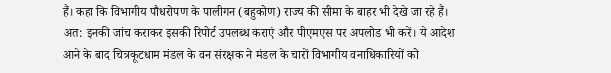हैं। कहा कि विभागीय पौधरोपण के पालीगन (बहुकोण) राज्य की सीमा के बाहर भी देखे जा रहे हैं। अत: इनकी जांच कराकर इसकी रिपोर्ट उपलब्ध कराएं और पीएमएस पर अपलोड भी करें। ये आदेश आने के बाद चित्रकूटधाम मंडल के वन संरक्षक ने मंडल के चारों विभागीय वनाधिकारियों को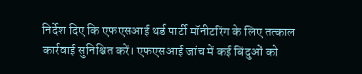निर्देश दिए कि एफएसआई थर्ड पार्टी मॉनीटरिंग के लिए तत्काल कार्रवाई सुनिश्चित करें। एफएसआई जांच में कई बिंदुओं को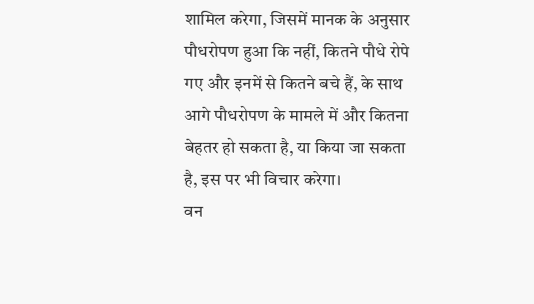शामिल करेगा, जिसमें मानक के अनुसार पौधरोपण हुआ कि नहीं, कितने पौधे रोपे गए और इनमें से कितने बचे हैं, के साथ आगे पौधरोपण के मामले में और कितना बेहतर हो सकता है, या किया जा सकता है, इस पर भी विचार करेगा।
वन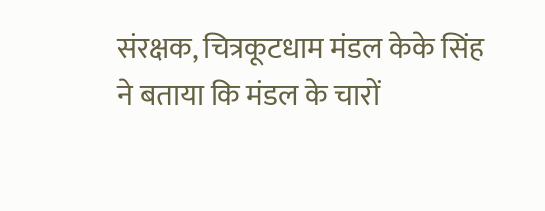संरक्षक, चित्रकूटधाम मंडल केके सिंह ने बताया कि मंडल के चारों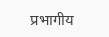प्रभागीय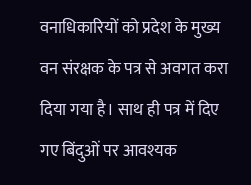वनाधिकारियों को प्रदेश के मुख्य वन संरक्षक के पत्र से अवगत करा दिया गया है। साथ ही पत्र में दिए गए बिंदुओं पर आवश्यक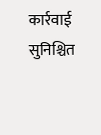कार्रवाई सुनिश्चित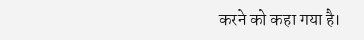करने को कहा गया है।